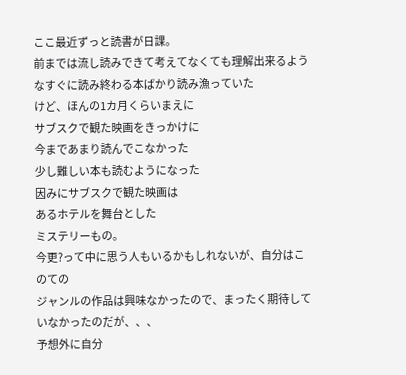ここ最近ずっと読書が日課。
前までは流し読みできて考えてなくても理解出来るようなすぐに読み終わる本ばかり読み漁っていた
けど、ほんの1カ月くらいまえに
サブスクで観た映画をきっかけに
今まであまり読んでこなかった
少し難しい本も読むようになった
因みにサブスクで観た映画は
あるホテルを舞台とした
ミステリーもの。
今更?って中に思う人もいるかもしれないが、自分はこのての
ジャンルの作品は興味なかったので、まったく期待していなかったのだが、、、
予想外に自分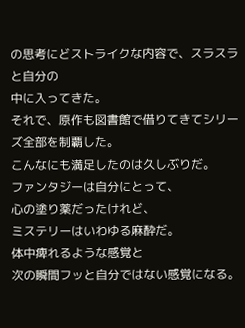の思考にどストライクな内容で、スラスラと自分の
中に入ってきた。
それで、原作も図書館で借りてきてシリーズ全部を制覇した。
こんなにも満足したのは久しぶりだ。
ファンタジーは自分にとって、
心の塗り薬だったけれど、
ミステリーはいわゆる麻酔だ。
体中痺れるような感覚と
次の瞬間フッと自分ではない感覚になる。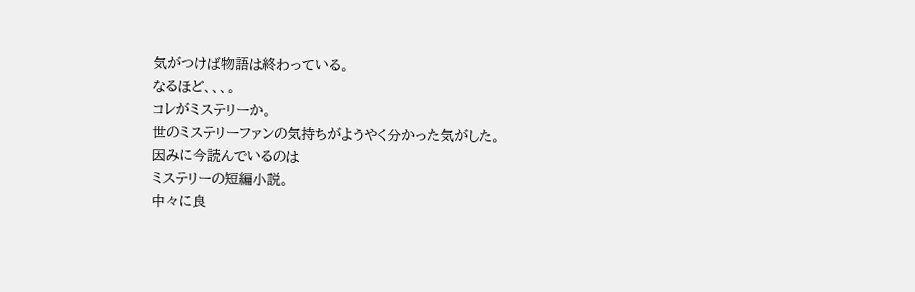気がつけば物語は終わっている。
なるほど、、、。
コレがミステリーか。
世のミステリーファンの気持ちがようやく分かった気がした。
因みに今読んでいるのは
ミステリーの短編小説。
中々に良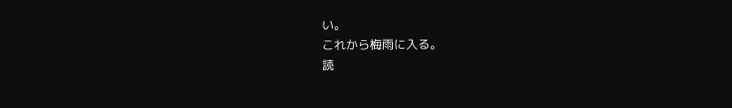い。
これから梅雨に入る。
読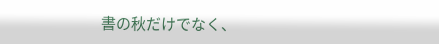書の秋だけでなく、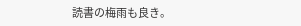読書の梅雨も良き。